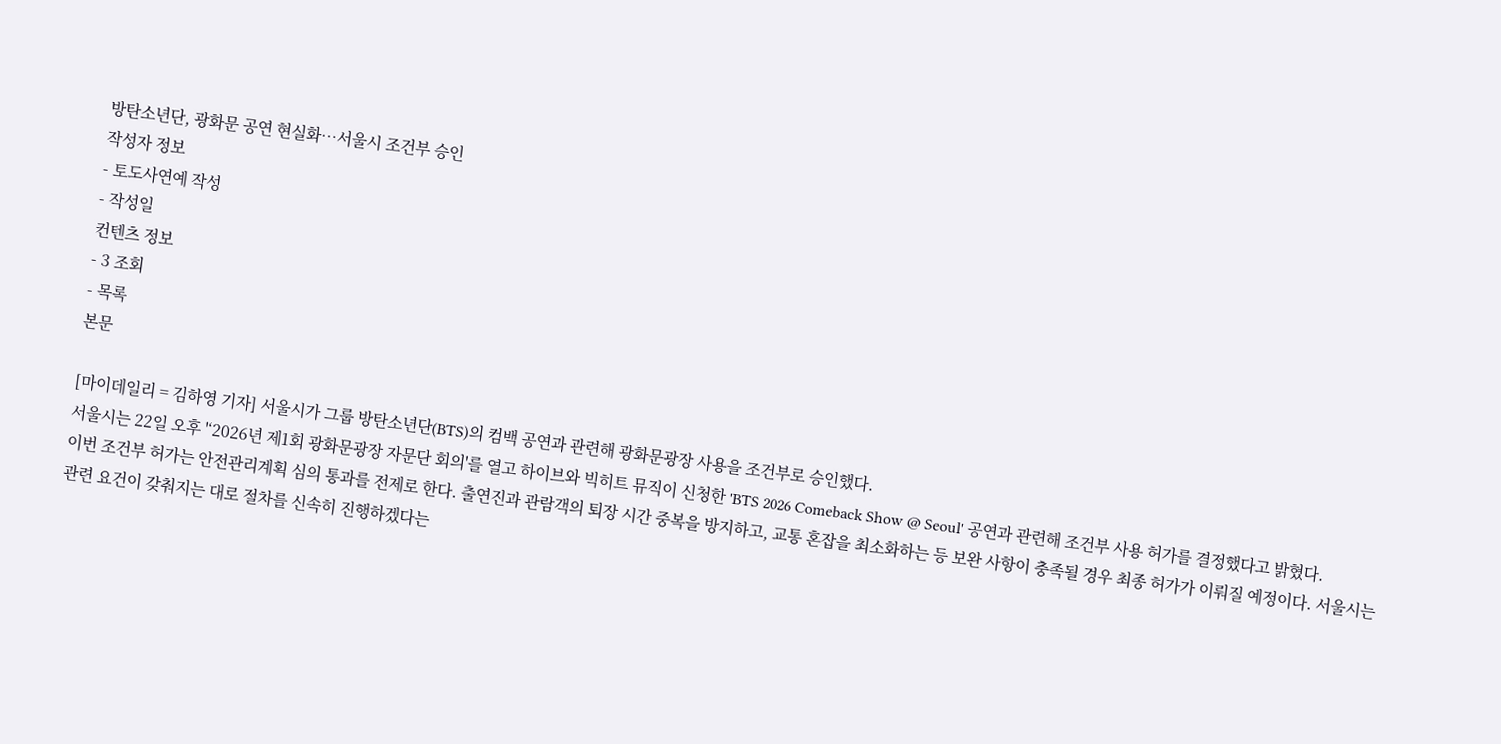방탄소년단, 광화문 공연 현실화…서울시 조건부 승인
작성자 정보
- 토도사연예 작성
- 작성일
컨텐츠 정보
- 3 조회
- 목록
본문

[마이데일리 = 김하영 기자] 서울시가 그룹 방탄소년단(BTS)의 컴백 공연과 관련해 광화문광장 사용을 조건부로 승인했다.
서울시는 22일 오후 '‘2026년 제1회 광화문광장 자문단 회의'를 열고 하이브와 빅히트 뮤직이 신청한 'BTS 2026 Comeback Show @ Seoul' 공연과 관련해 조건부 사용 허가를 결정했다고 밝혔다.
이번 조건부 허가는 안전관리계획 심의 통과를 전제로 한다. 출연진과 관람객의 퇴장 시간 중복을 방지하고, 교통 혼잡을 최소화하는 등 보완 사항이 충족될 경우 최종 허가가 이뤄질 예정이다. 서울시는 관련 요건이 갖춰지는 대로 절차를 신속히 진행하겠다는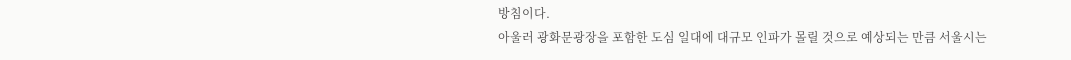방침이다.
아울러 광화문광장을 포함한 도심 일대에 대규모 인파가 몰릴 것으로 예상되는 만큼 서울시는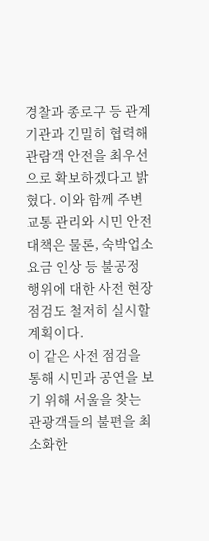경찰과 종로구 등 관계기관과 긴밀히 협력해 관람객 안전을 최우선으로 확보하겠다고 밝혔다. 이와 함께 주변 교통 관리와 시민 안전 대책은 물론, 숙박업소 요금 인상 등 불공정 행위에 대한 사전 현장 점검도 철저히 실시할 계획이다.
이 같은 사전 점검을 통해 시민과 공연을 보기 위해 서울을 찾는 관광객들의 불편을 최소화한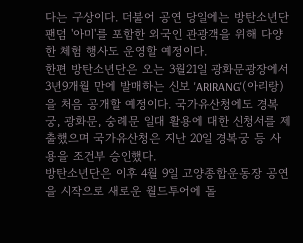다는 구상이다. 더불어 공연 당일에는 방탄소년단 팬덤 '아미'를 포함한 외국인 관광객을 위해 다양한 체험 행사도 운영할 예정이다.
한편 방탄소년단은 오는 3월21일 광화문광장에서 3년9개월 만에 발매하는 신보 'ARIRANG'(아리랑)을 처음 공개할 예정이다. 국가유산청에도 경복궁, 광화문, 숭례문 일대 활용에 대한 신청서를 제출했으며 국가유산청은 지난 20일 경복궁 등 사용을 조건부 승인했다.
방탄소년단은 이후 4월 9일 고양종합운동장 공연을 시작으로 새로운 월드투어에 돌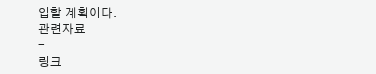입할 계획이다.
관련자료
-
링크